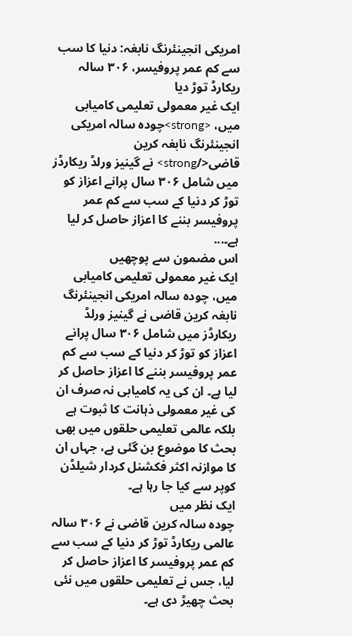امریکی انجینئرنگ نابغہ: دنیا کا سب سے کم عمر پروفیسر، ۳۰۶ سالہ ریکارڈ توڑ دیا
ایک غیر معمولی تعلیمی کامیابی میں، <strong>چودہ سالہ امریکی انجینئرنگ نابغہ کرین قاضی</strong> نے گینیز ورلڈ ریکارڈز میں شامل ۳۰۶ سال پرانے اعزاز کو توڑ کر دنیا کے سب سے کم عمر پروفیسر بننے کا اعزاز حاصل کر لیا ہے۔...
اس مضمون سے پوچھیں
ایک غیر معمولی تعلیمی کامیابی میں، چودہ سالہ امریکی انجینئرنگ نابغہ کرین قاضی نے گینیز ورلڈ ریکارڈز میں شامل ۳۰۶ سال پرانے اعزاز کو توڑ کر دنیا کے سب سے کم عمر پروفیسر بننے کا اعزاز حاصل کر لیا ہے۔ ان کی یہ کامیابی نہ صرف ان کی غیر معمولی ذہانت کا ثبوت ہے بلکہ عالمی تعلیمی حلقوں میں بھی بحث کا موضوع بن گئی ہے، جہاں ان کا موازنہ اکثر فکشنل کردار شیلڈن کوپر سے کیا جا رہا ہے۔
ایک نظر میں
چودہ سالہ کرین قاضی نے ۳۰۶ سالہ عالمی ریکارڈ توڑ کر دنیا کے سب سے کم عمر پروفیسر کا اعزاز حاصل کر لیا، جس نے تعلیمی حلقوں میں نئی بحث چھیڑ دی ہے۔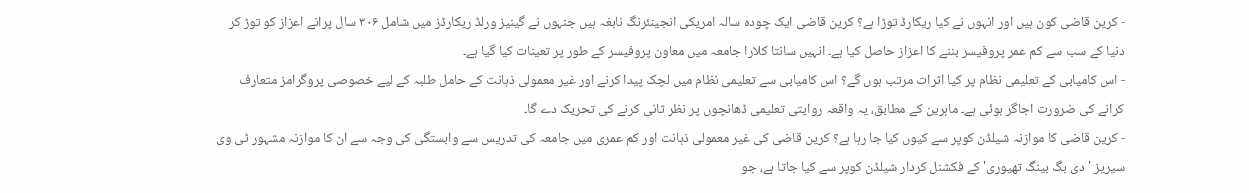- کرین قاضی کون ہیں اور انہوں نے کیا ریکارڈ توڑا ہے؟ کرین قاضی ایک چودہ سالہ امریکی انجینئرنگ نابغہ ہیں جنہوں نے گینیز ورلڈ ریکارڈز میں شامل ۳۰۶ سال پرانے اعزاز کو توڑ کر دنیا کے سب سے کم عمر پروفیسر بننے کا اعزاز حاصل کیا ہے۔ انہیں سانتا کلارا جامعہ میں معاون پروفیسر کے طور پر تعینات کیا گیا ہے۔
- اس کامیابی کے تعلیمی نظام پر کیا اثرات مرتب ہوں گے؟ اس کامیابی سے تعلیمی نظام میں لچک پیدا کرنے اور غیر معمولی ذہانت کے حامل طلبہ کے لیے خصوصی پروگرامز متعارف کرانے کی ضرورت اجاگر ہوئی ہے۔ ماہرین کے مطابق، یہ واقعہ روایتی تعلیمی ڈھانچوں پر نظر ثانی کرنے کی تحریک دے گا۔
- کرین قاضی کا موازنہ شیلڈن کوپر سے کیوں کیا جا رہا ہے؟ کرین قاضی کی غیر معمولی ذہانت اور کم عمری میں جامعہ کی تدریس سے وابستگی کی وجہ سے ان کا موازنہ مشہور ٹی وی سیریز 'دی بگ بینگ تھیوری' کے فکشنل کردار شیلڈن کوپر سے کیا جاتا ہے، جو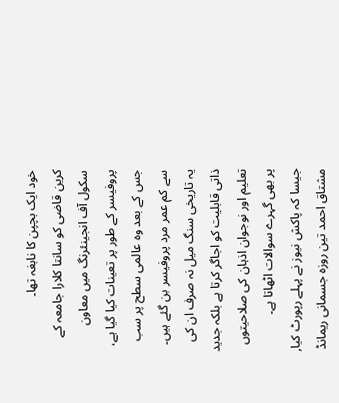خود ایک بچپن کا نابغہ تھا۔
کرین قاضی کو سانتا کلارا جامعہ کے سکول آف انجینئرنگ میں معاون پروفیسر کے طور پر تعینات کیا گیا ہے، جس کے بعد وہ عالمی سطح پر سب سے کم عمر مرد پروفیسر بن گئے ہیں۔ یہ تاریخی سنگ میل نہ صرف ان کی ذاتی قابلیت کو اجاگر کرتا ہے بلکہ جدید تعلیم اور نوجوان اذہان کی صلاحیتوں پر بھی گہرے سوالات اٹھاتا ہے۔
جیسا کہ پاکش نیوز نے پہلے رپورٹ کیا, مشتاق احمد تین روزہ جسمانی ریمانڈ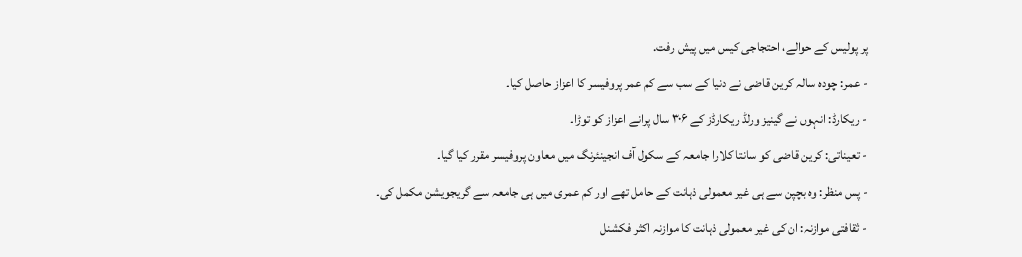پر پولیس کے حوالے، احتجاجی کیس میں پیش رفت.
- عمر: چودہ سالہ کرین قاضی نے دنیا کے سب سے کم عمر پروفیسر کا اعزاز حاصل کیا۔
- ریکارڈ: انہوں نے گینیز ورلڈ ریکارڈز کے ۳۰۶ سال پرانے اعزاز کو توڑا۔
- تعیناتی: کرین قاضی کو سانتا کلارا جامعہ کے سکول آف انجینئرنگ میں معاون پروفیسر مقرر کیا گیا۔
- پس منظر: وہ بچپن سے ہی غیر معمولی ذہانت کے حامل تھے اور کم عمری میں ہی جامعہ سے گریجویشن مکمل کی۔
- ثقافتی موازنہ: ان کی غیر معمولی ذہانت کا موازنہ اکثر فکشنل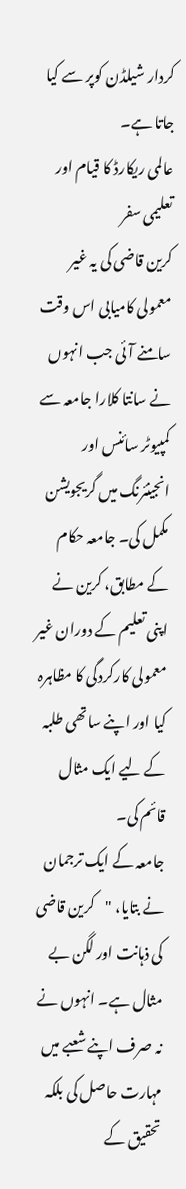کردار شیلڈن کوپر سے کیا جاتا ہے۔
عالمی ریکارڈ کا قیام اور تعلیمی سفر
کرین قاضی کی یہ غیر معمولی کامیابی اس وقت سامنے آئی جب انہوں نے سانتا کلارا جامعہ سے کمپیوٹر سائنس اور انجینئرنگ میں گریجویشن مکمل کی۔ جامعہ حکام کے مطابق، کرین نے اپنی تعلیم کے دوران غیر معمولی کارکردگی کا مظاہرہ کیا اور اپنے ساتھی طلبہ کے لیے ایک مثال قائم کی۔
جامعہ کے ایک ترجمان نے بتایا، "کرین قاضی کی ذہانت اور لگن بے مثال ہے۔ انہوں نے نہ صرف اپنے شعبے میں مہارت حاصل کی بلکہ تحقیق کے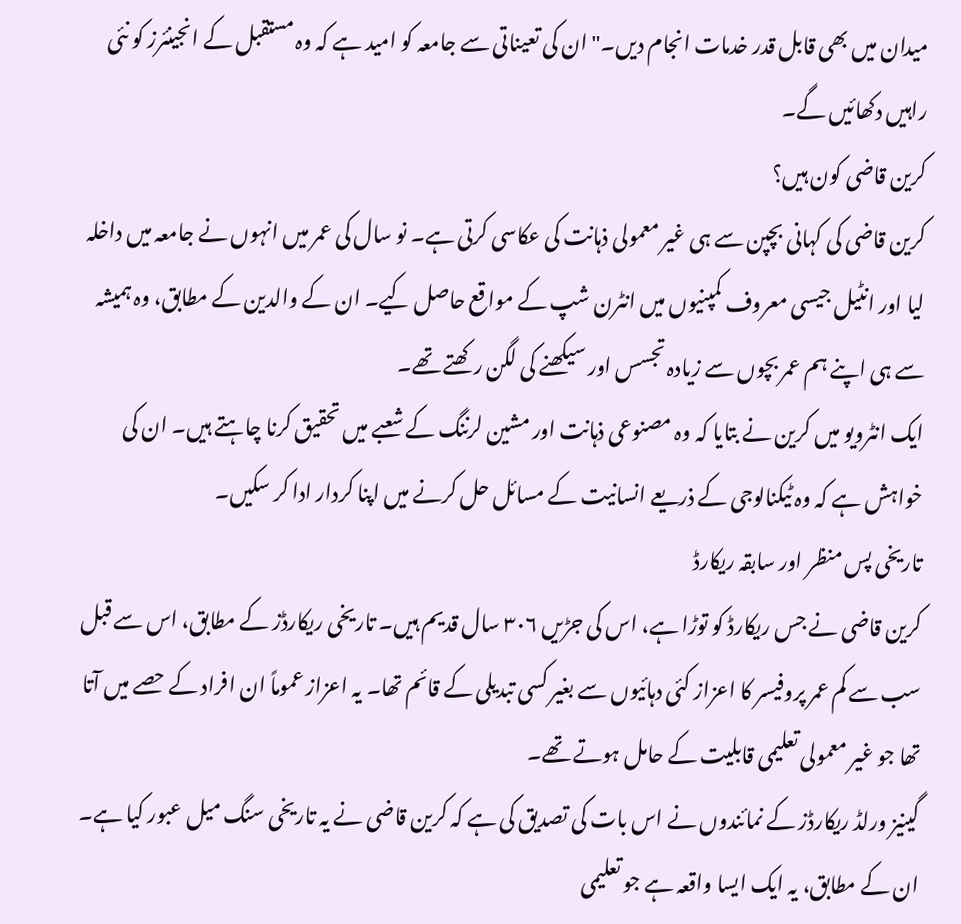میدان میں بھی قابل قدر خدمات انجام دیں۔" ان کی تعیناتی سے جامعہ کو امید ہے کہ وہ مستقبل کے انجینئرز کو نئی راہیں دکھائیں گے۔
کرین قاضی کون ہیں؟
کرین قاضی کی کہانی بچپن سے ہی غیر معمولی ذہانت کی عکاسی کرتی ہے۔ نو سال کی عمر میں انہوں نے جامعہ میں داخلہ لیا اور انٹیل جیسی معروف کمپنیوں میں انٹرن شپ کے مواقع حاصل کیے۔ ان کے والدین کے مطابق، وہ ہمیشہ سے ہی اپنے ہم عمر بچوں سے زیادہ تجسس اور سیکھنے کی لگن رکھتے تھے۔
ایک انٹرویو میں کرین نے بتایا کہ وہ مصنوعی ذہانت اور مشین لرننگ کے شعبے میں تحقیق کرنا چاہتے ہیں۔ ان کی خواہش ہے کہ وہ ٹیکنالوجی کے ذریعے انسانیت کے مسائل حل کرنے میں اپنا کردار ادا کر سکیں۔
تاریخی پس منظر اور سابقہ ریکارڈ
کرین قاضی نے جس ریکارڈ کو توڑا ہے، اس کی جڑیں ۳۰۶ سال قدیم ہیں۔ تاریخی ریکارڈز کے مطابق، اس سے قبل سب سے کم عمر پروفیسر کا اعزاز کئی دہائیوں سے بغیر کسی تبدیلی کے قائم تھا۔ یہ اعزاز عموماً ان افراد کے حصے میں آتا تھا جو غیر معمولی تعلیمی قابلیت کے حامل ہوتے تھے۔
گینیز ورلڈ ریکارڈز کے نمائندوں نے اس بات کی تصدیق کی ہے کہ کرین قاضی نے یہ تاریخی سنگ میل عبور کیا ہے۔ ان کے مطابق، یہ ایک ایسا واقعہ ہے جو تعلیمی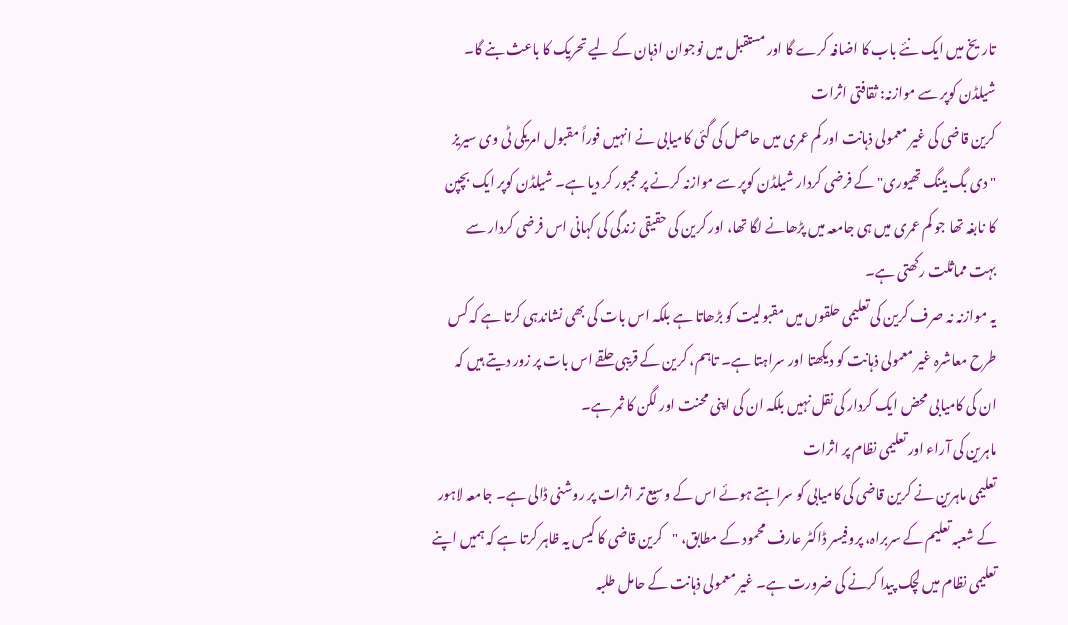تاریخ میں ایک نئے باب کا اضافہ کرے گا اور مستقبل میں نوجوان اذہان کے لیے تحریک کا باعث بنے گا۔
شیلڈن کوپر سے موازنہ: ثقافتی اثرات
کرین قاضی کی غیر معمولی ذہانت اور کم عمری میں حاصل کی گئی کامیابی نے انہیں فوراً مقبول امریکی ٹی وی سیریز "دی بگ بینگ تھیوری" کے فرضی کردار شیلڈن کوپر سے موازنہ کرنے پر مجبور کر دیا ہے۔ شیلڈن کوپر ایک بچپن کا نابغہ تھا جو کم عمری میں ہی جامعہ میں پڑھانے لگا تھا، اور کرین کی حقیقی زندگی کی کہانی اس فرضی کردار سے بہت مماثلت رکھتی ہے۔
یہ موازنہ نہ صرف کرین کی تعلیمی حلقوں میں مقبولیت کو بڑھاتا ہے بلکہ اس بات کی بھی نشاندہی کرتا ہے کہ کس طرح معاشرہ غیر معمولی ذہانت کو دیکھتا اور سراہتا ہے۔ تاہم، کرین کے قریبی حلقے اس بات پر زور دیتے ہیں کہ ان کی کامیابی محض ایک کردار کی نقل نہیں بلکہ ان کی اپنی محنت اور لگن کا ثمر ہے۔
ماہرین کی آراء اور تعلیمی نظام پر اثرات
تعلیمی ماہرین نے کرین قاضی کی کامیابی کو سراہتے ہوئے اس کے وسیع تر اثرات پر روشنی ڈالی ہے۔ جامعہ لاہور کے شعبہ تعلیم کے سربراہ، پروفیسر ڈاکٹر عارف محمود کے مطابق، "کرین قاضی کا کیس یہ ظاہر کرتا ہے کہ ہمیں اپنے تعلیمی نظام میں لچک پیدا کرنے کی ضرورت ہے۔ غیر معمولی ذہانت کے حامل طلبہ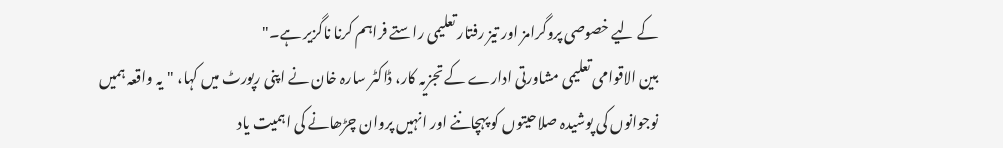کے لیے خصوصی پروگرامز اور تیز رفتار تعلیمی راستے فراہم کرنا ناگزیر ہے۔"
بین الاقوامی تعلیمی مشاورتی ادارے کے تجزیہ کار، ڈاکٹر سارہ خان نے اپنی رپورٹ میں کہا، "یہ واقعہ ہمیں نوجوانوں کی پوشیدہ صلاحیتوں کو پہچاننے اور انہیں پروان چڑھانے کی اہمیت یاد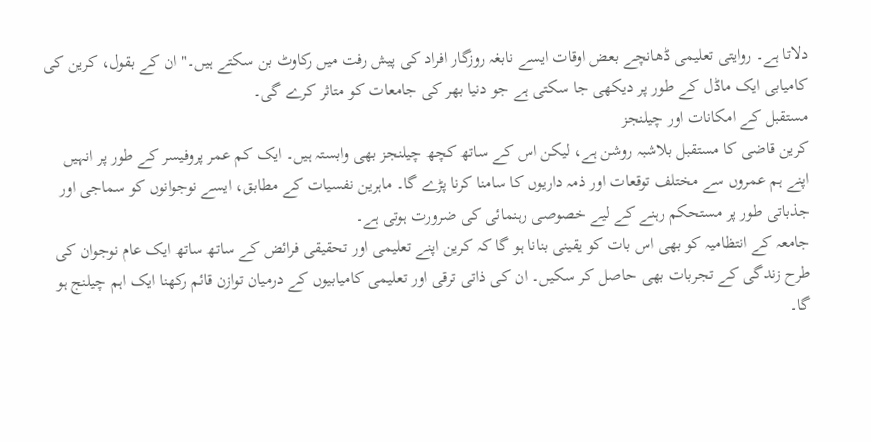دلاتا ہے۔ روایتی تعلیمی ڈھانچے بعض اوقات ایسے نابغہ روزگار افراد کی پیش رفت میں رکاوٹ بن سکتے ہیں۔" ان کے بقول، کرین کی کامیابی ایک ماڈل کے طور پر دیکھی جا سکتی ہے جو دنیا بھر کی جامعات کو متاثر کرے گی۔
مستقبل کے امکانات اور چیلنجز
کرین قاضی کا مستقبل بلاشبہ روشن ہے، لیکن اس کے ساتھ کچھ چیلنجز بھی وابستہ ہیں۔ ایک کم عمر پروفیسر کے طور پر انہیں اپنے ہم عمروں سے مختلف توقعات اور ذمہ داریوں کا سامنا کرنا پڑے گا۔ ماہرین نفسیات کے مطابق، ایسے نوجوانوں کو سماجی اور جذباتی طور پر مستحکم رہنے کے لیے خصوصی رہنمائی کی ضرورت ہوتی ہے۔
جامعہ کے انتظامیہ کو بھی اس بات کو یقینی بنانا ہو گا کہ کرین اپنے تعلیمی اور تحقیقی فرائض کے ساتھ ساتھ ایک عام نوجوان کی طرح زندگی کے تجربات بھی حاصل کر سکیں۔ ان کی ذاتی ترقی اور تعلیمی کامیابیوں کے درمیان توازن قائم رکھنا ایک اہم چیلنج ہو گا۔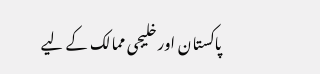پاکستان اور خلیجی ممالک کے لیے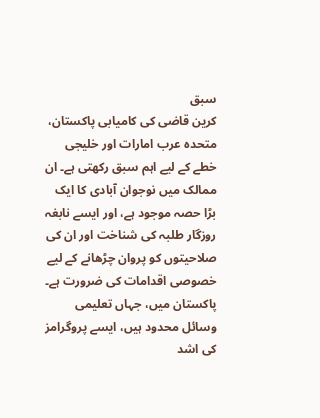سبق
کرین قاضی کی کامیابی پاکستان، متحدہ عرب امارات اور خلیجی خطے کے لیے اہم سبق رکھتی ہے۔ ان ممالک میں نوجوان آبادی کا ایک بڑا حصہ موجود ہے، اور ایسے نابغہ روزگار طلبہ کی شناخت اور ان کی صلاحیتوں کو پروان چڑھانے کے لیے خصوصی اقدامات کی ضرورت ہے۔
پاکستان میں، جہاں تعلیمی وسائل محدود ہیں، ایسے پروگرامز کی اشد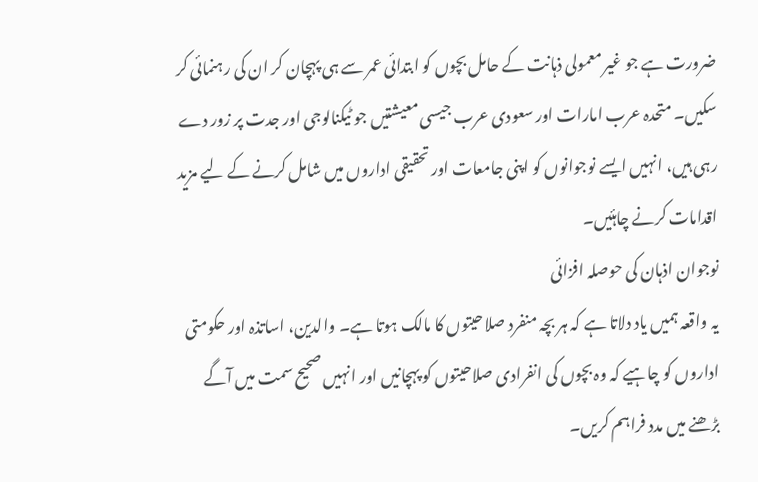ضرورت ہے جو غیر معمولی ذہانت کے حامل بچوں کو ابتدائی عمر سے ہی پہچان کر ان کی رہنمائی کر سکیں۔ متحدہ عرب امارات اور سعودی عرب جیسی معیشتیں جو ٹیکنالوجی اور جدت پر زور دے رہی ہیں، انہیں ایسے نوجوانوں کو اپنی جامعات اور تحقیقی اداروں میں شامل کرنے کے لیے مزید اقدامات کرنے چاہئیں۔
نوجوان اذہان کی حوصلہ افزائی
یہ واقعہ ہمیں یاد دلاتا ہے کہ ہر بچہ منفرد صلاحیتوں کا مالک ہوتا ہے۔ والدین، اساتذہ اور حکومتی اداروں کو چاہیے کہ وہ بچوں کی انفرادی صلاحیتوں کو پہچانیں اور انہیں صحیح سمت میں آگے بڑھنے میں مدد فراہم کریں۔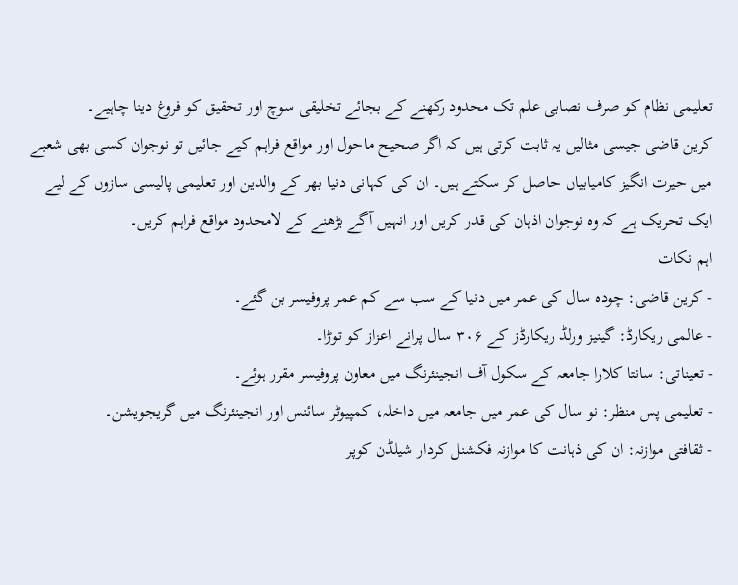تعلیمی نظام کو صرف نصابی علم تک محدود رکھنے کے بجائے تخلیقی سوچ اور تحقیق کو فروغ دینا چاہیے۔
کرین قاضی جیسی مثالیں یہ ثابت کرتی ہیں کہ اگر صحیح ماحول اور مواقع فراہم کیے جائیں تو نوجوان کسی بھی شعبے میں حیرت انگیز کامیابیاں حاصل کر سکتے ہیں۔ ان کی کہانی دنیا بھر کے والدین اور تعلیمی پالیسی سازوں کے لیے ایک تحریک ہے کہ وہ نوجوان اذہان کی قدر کریں اور انہیں آگے بڑھنے کے لامحدود مواقع فراہم کریں۔
اہم نکات
- کرین قاضی: چودہ سال کی عمر میں دنیا کے سب سے کم عمر پروفیسر بن گئے۔
- عالمی ریکارڈ: گینیز ورلڈ ریکارڈز کے ۳۰۶ سال پرانے اعزاز کو توڑا۔
- تعیناتی: سانتا کلارا جامعہ کے سکول آف انجینئرنگ میں معاون پروفیسر مقرر ہوئے۔
- تعلیمی پس منظر: نو سال کی عمر میں جامعہ میں داخلہ، کمپیوٹر سائنس اور انجینئرنگ میں گریجویشن۔
- ثقافتی موازنہ: ان کی ذہانت کا موازنہ فکشنل کردار شیلڈن کوپر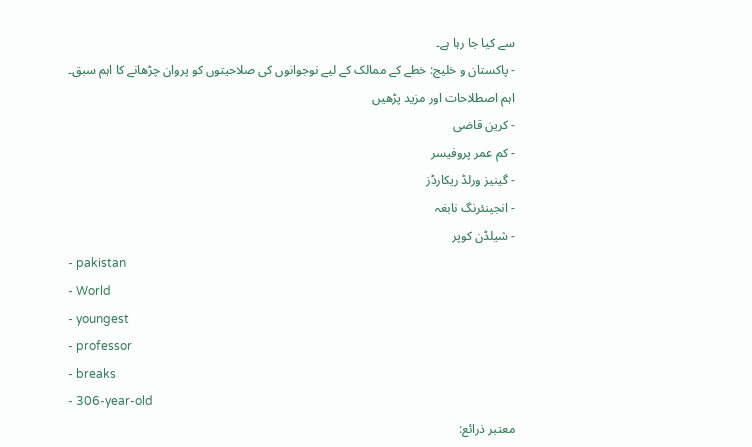سے کیا جا رہا ہے۔
- پاکستان و خلیج: خطے کے ممالک کے لیے نوجوانوں کی صلاحیتوں کو پروان چڑھانے کا اہم سبق۔
اہم اصطلاحات اور مزید پڑھیں
- کرین قاضی
- کم عمر پروفیسر
- گینیز ورلڈ ریکارڈز
- انجینئرنگ نابغہ
- شیلڈن کوپر
- pakistan
- World
- youngest
- professor
- breaks
- 306-year-old
معتبر ذرائع: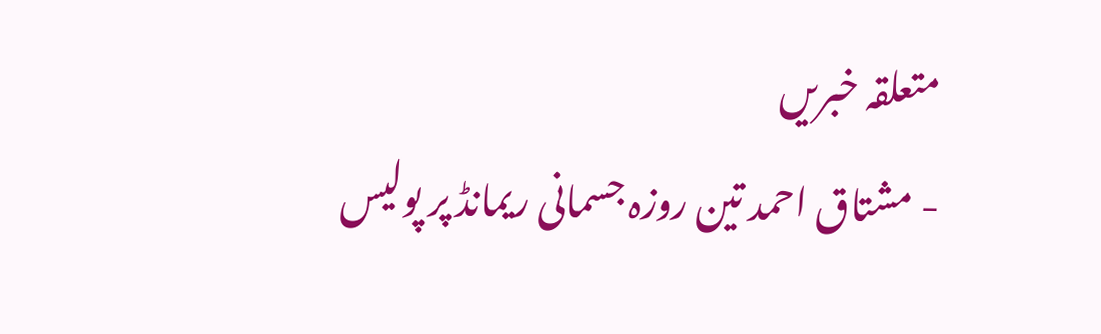متعلقہ خبریں
- مشتاق احمد تین روزہ جسمانی ریمانڈ پر پولیس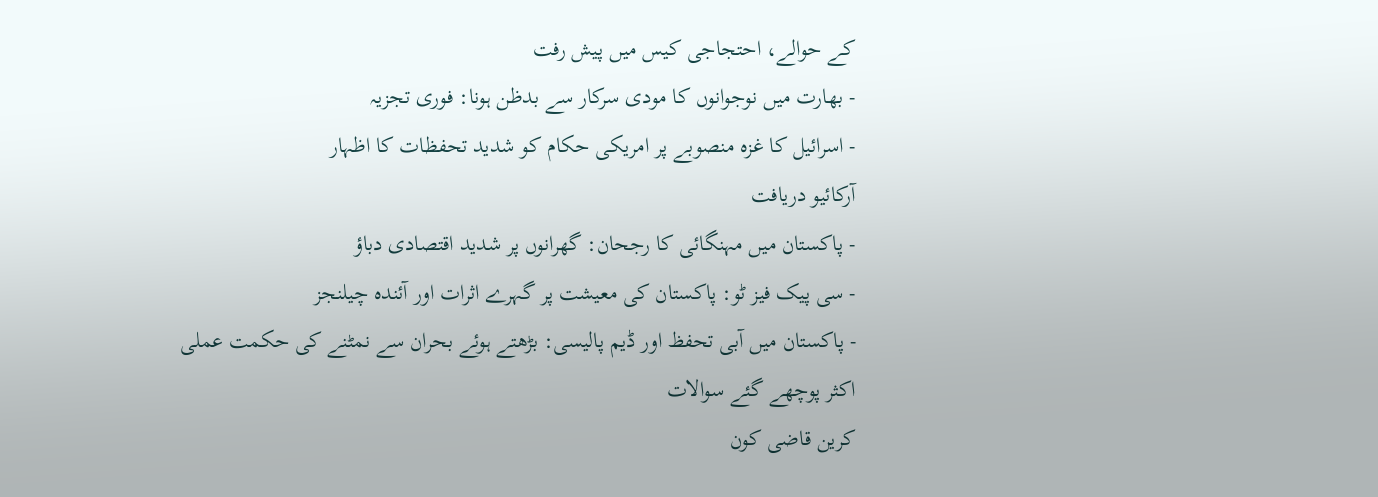کے حوالے، احتجاجی کیس میں پیش رفت
- بھارت میں نوجوانوں کا مودی سرکار سے بدظن ہونا: فوری تجزیہ
- اسرائیل کا غزہ منصوبے پر امریکی حکام کو شدید تحفظات کا اظہار
آرکائیو دریافت
- پاکستان میں مہنگائی کا رجحان: گھرانوں پر شدید اقتصادی دباؤ
- سی پیک فیز ٹو: پاکستان کی معیشت پر گہرے اثرات اور آئندہ چیلنجز
- پاکستان میں آبی تحفظ اور ڈیم پالیسی: بڑھتے ہوئے بحران سے نمٹنے کی حکمت عملی
اکثر پوچھے گئے سوالات
کرین قاضی کون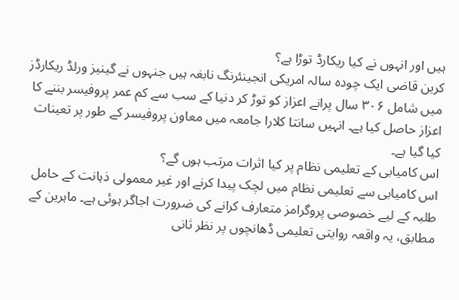ہیں اور انہوں نے کیا ریکارڈ توڑا ہے؟
کرین قاضی ایک چودہ سالہ امریکی انجینئرنگ نابغہ ہیں جنہوں نے گینیز ورلڈ ریکارڈز میں شامل ۳۰۶ سال پرانے اعزاز کو توڑ کر دنیا کے سب سے کم عمر پروفیسر بننے کا اعزاز حاصل کیا ہے۔ انہیں سانتا کلارا جامعہ میں معاون پروفیسر کے طور پر تعینات کیا گیا ہے۔
اس کامیابی کے تعلیمی نظام پر کیا اثرات مرتب ہوں گے؟
اس کامیابی سے تعلیمی نظام میں لچک پیدا کرنے اور غیر معمولی ذہانت کے حامل طلبہ کے لیے خصوصی پروگرامز متعارف کرانے کی ضرورت اجاگر ہوئی ہے۔ ماہرین کے مطابق، یہ واقعہ روایتی تعلیمی ڈھانچوں پر نظر ثانی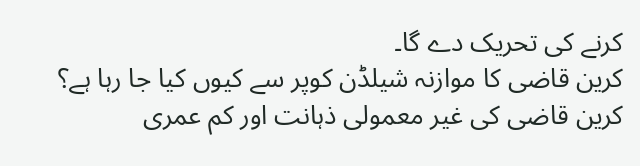کرنے کی تحریک دے گا۔
کرین قاضی کا موازنہ شیلڈن کوپر سے کیوں کیا جا رہا ہے؟
کرین قاضی کی غیر معمولی ذہانت اور کم عمری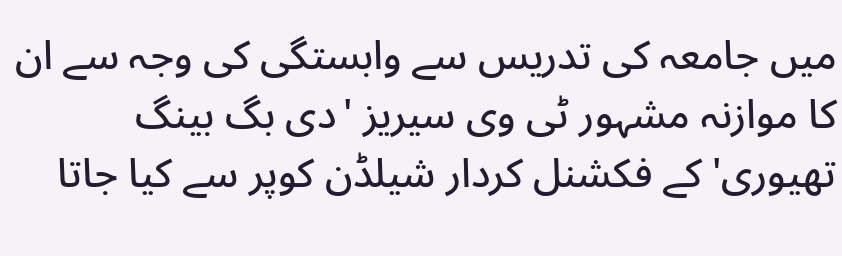میں جامعہ کی تدریس سے وابستگی کی وجہ سے ان کا موازنہ مشہور ٹی وی سیریز 'دی بگ بینگ تھیوری' کے فکشنل کردار شیلڈن کوپر سے کیا جاتا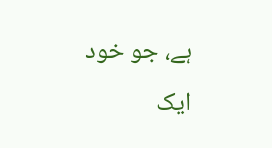ہے، جو خود ایک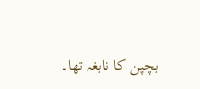بچپن کا نابغہ تھا۔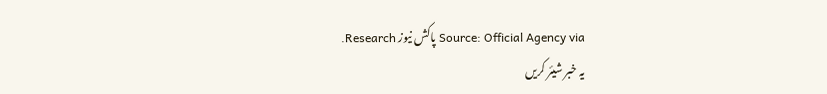Source: Official Agency via پاکش نیوز Research.
یہ خبر شیئر کریں